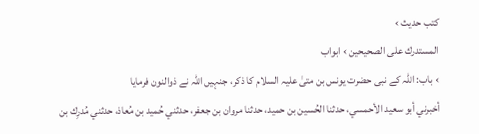کتب حدیث ›
المستدرك على الصحيحين › ابواب
› باب: اللہ کے نبی حضرت یونس بن متیٰ علیہ السلام کا ذکر، جنہیں اللہ نے ذوالنون فرمایا
أخبرني أبو سعيد الأحمسي، حدثنا الحُسين بن حميد، حدثنا مروان بن جعفر، حدثني حُميد بن مُعاذ، حدثني مُدرِك بن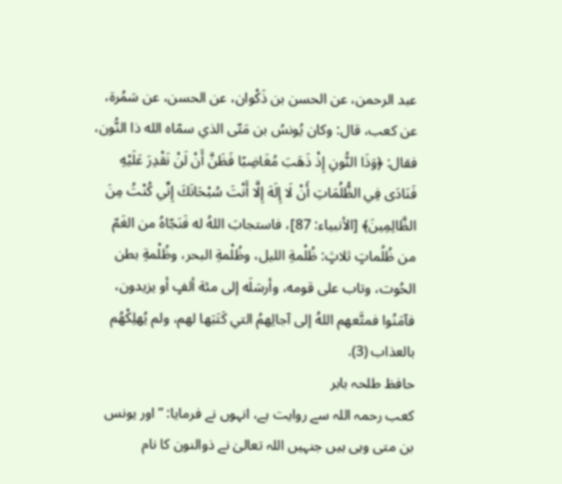عبد الرحمن، عن الحسن بن ذَكْوان، عن الحسن، عن سَمُرة، عن كعب، قال: وكان يُونسُ بن مَتّى الذي سمّاه الله ذا النُّون، فقال: ﴿وَذَا النُّونِ إِذْ ذَهَبَ مُغَاضِبًا فَظَنَّ أَنْ لَنْ نَقْدِرَ عَلَيْهِ فَنَادَى فِي الظُّلُمَاتِ أَنْ لَا إِلَهَ إِلَّا أَنْتَ سُبْحَانَكَ إِنِّي كُنْتُ مِنَ الظَّالِمِينَ﴾ [الأنبياء: 87]، فاستجابَ اللهُ له فَنَجّاهُ من الغَمّ من ظُلُماتٍ ثلاثٍ: ظُلْمةِ الليل، وظُلْمةِ البحر، وظُلْمةِ بطن الحُوت، وتاب على قومه، وأرسَلَه إلى مئة ألفٍ أو يزيدون، فآمَنُوا فمتَّعهم اللهُ إلى آجالِهمُ التي كَتَبَها لهم، ولم يُهلِكْهُم بالعذاب (3).
حافظ طلحہ بابر
کعب رحمہ اللہ سے روایت ہے، انہوں نے فرمایا: ”اور یونس بن متی وہی ہیں جنہیں اللہ تعالیٰ نے ذوالنون کا نام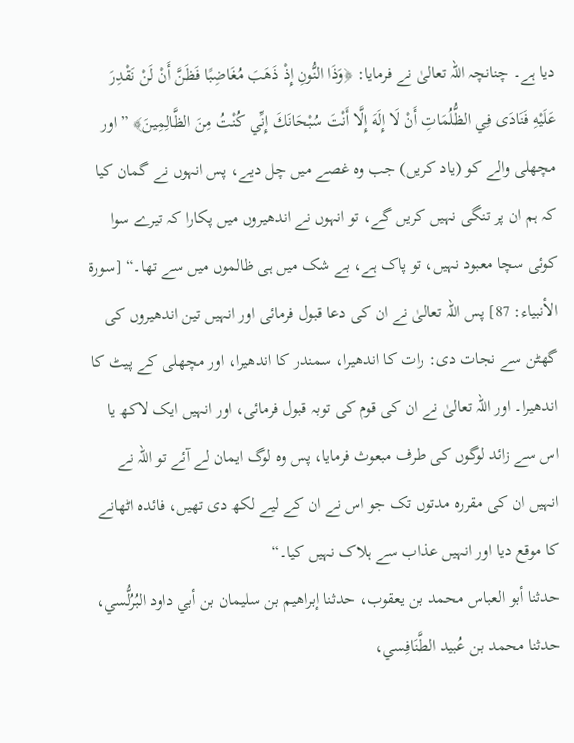دیا ہے۔ چنانچہ اللہ تعالیٰ نے فرمایا: ﴿وَذَا النُّونِ إِذْ ذَهَبَ مُغَاضِبًا فَظَنَّ أَنْ لَنْ نَقْدِرَ عَلَيْهِ فَنَادَى فِي الظُّلُمَاتِ أَنْ لَا إِلَهَ إِلَّا أَنْتَ سُبْحَانَكَ إِنِّي كُنْتُ مِنَ الظَّالِمِينَ﴾ ”اور مچھلی والے کو (یاد کریں) جب وہ غصے میں چل دیے، پس انہوں نے گمان کیا کہ ہم ان پر تنگی نہیں کریں گے، تو انہوں نے اندھیروں میں پکارا کہ تیرے سوا کوئی سچا معبود نہیں، تو پاک ہے، بے شک میں ہی ظالموں میں سے تھا۔“ [سورة الأنبياء: 87] پس اللہ تعالیٰ نے ان کی دعا قبول فرمائی اور انہیں تین اندھیروں کی گھٹن سے نجات دی: رات کا اندھیرا، سمندر کا اندھیرا، اور مچھلی کے پیٹ کا اندھیرا۔ اور اللہ تعالیٰ نے ان کی قوم کی توبہ قبول فرمائی، اور انہیں ایک لاکھ یا اس سے زائد لوگوں کی طرف مبعوث فرمایا، پس وہ لوگ ایمان لے آئے تو اللہ نے انہیں ان کی مقررہ مدتوں تک جو اس نے ان کے لیے لکھ دی تھیں، فائدہ اٹھانے کا موقع دیا اور انہیں عذاب سے ہلاک نہیں کیا۔“
حدثنا أبو العباس محمد بن يعقوب، حدثنا إبراهيم بن سليمان بن أبي داود البُرُلُّسي، حدثنا محمد بن عُبيد الطَّنَافِسي،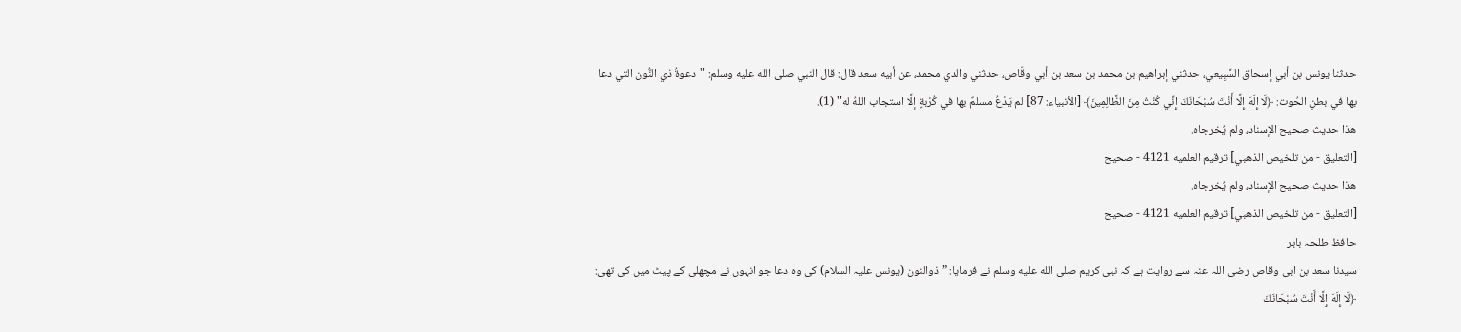حدثنا يونس بن أبي إسحاق السَّبِيعي، حدثني إبراهيم بن محمد بن سعد بن أبي وقّاص، حدثني والدي محمد، عن أبيه سعد قال: قال النبي صلى الله عليه وسلم: "دعوةُ ذي النُّون التي دعا بها في بطنِ الحُوت: ﴿لَا إِلَهَ إِلَّا أَنْتَ سُبْحَانَكَ إِنِّي كُنْتُ مِنَ الظَّالِمِينَ﴾ [الأنبياء: 87] لم يَدْعُ مسلمٌ بها في كُرْبةٍ إلَّا استجاب اللهُ له" (1).
هذا حديث صحيح الإسناد، ولم يُخرجاه.
[التعليق - من تلخيص الذهبي] ترقيم العلميه 4121 - صحيح
هذا حديث صحيح الإسناد، ولم يُخرجاه.
[التعليق - من تلخيص الذهبي] ترقيم العلميه 4121 - صحيح
حافظ طلحہ بابر
سیدنا سعد بن ابی وقاص رضی اللہ عنہ سے روایت ہے کہ نبی کریم صلى الله عليه وسلم نے فرمایا: ”ذوالنون (یونس علیہ السلام) کی وہ دعا جو انہوں نے مچھلی کے پیٹ میں کی تھی: ﴿لَا إِلَهَ إِلَّا أَنْتَ سُبْحَانَكَ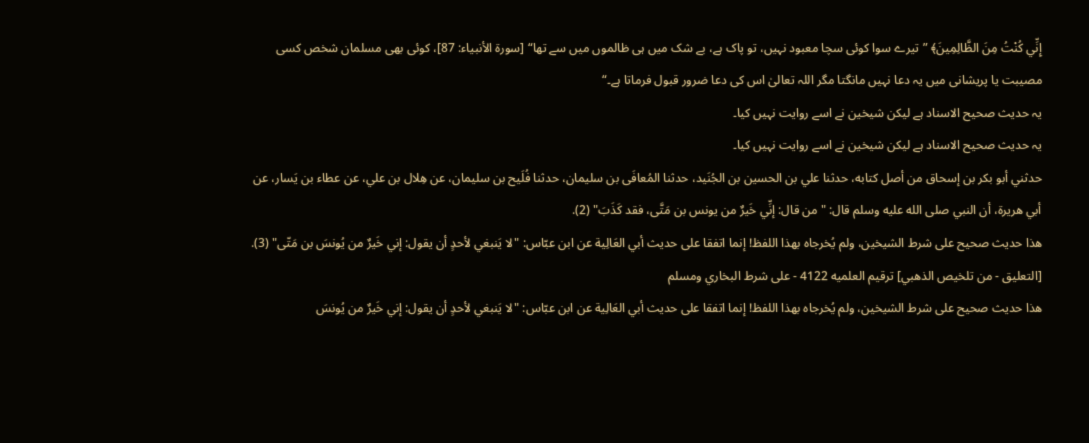إِنِّي كُنْتُ مِنَ الظَّالِمِينَ﴾ ”تیرے سوا کوئی سچا معبود نہیں، تو پاک ہے، بے شک میں ہی ظالموں میں سے تھا“ [سورة الأنبياء: 87]، کوئی بھی مسلمان شخص کسی مصیبت یا پریشانی میں یہ دعا نہیں مانگتا مگر اللہ تعالیٰ اس کی دعا ضرور قبول فرماتا ہے۔“
یہ حدیث صحیح الاسناد ہے لیکن شیخین نے اسے روایت نہیں کیا۔
یہ حدیث صحیح الاسناد ہے لیکن شیخین نے اسے روایت نہیں کیا۔
حدثني أبو بكر بن إسحاق من أصل كتابه، حدثنا علي بن الحسين بن الجُنَيد، حدثنا المُعافَى بن سليمان، حدثنا فُلَيح بن سليمان، عن هِلال بن علي، عن عطاء بن يَسار، عن أبي هريرة، أن النبي صلى الله عليه وسلم قال: "من قال: إنِّي خَيرٌ من يونس بن مَتَّى، فقد كَذَبَ" (2).
هذا حديث صحيح على شرط الشيخين، ولم يُخرجاه بهذا اللفظ! إنما اتفقا على حديث أبي العَالِية عن ابن عبّاس: "لا يَنبغي لأحدٍ أن يقول: إني خَيرٌ من يُونسَ بن مَتّى" (3).
[التعليق - من تلخيص الذهبي] ترقيم العلميه 4122 - على شرط البخاري ومسلم
هذا حديث صحيح على شرط الشيخين، ولم يُخرجاه بهذا اللفظ! إنما اتفقا على حديث أبي العَالِية عن ابن عبّاس: "لا يَنبغي لأحدٍ أن يقول: إني خَيرٌ من يُونسَ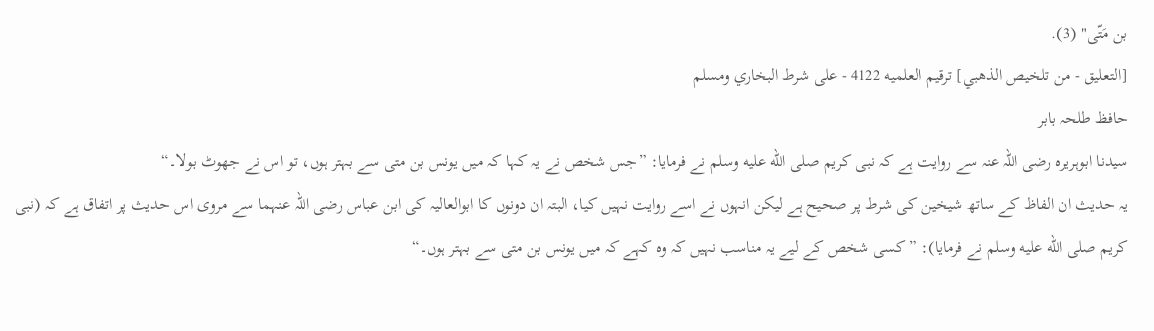بن مَتّى" (3).
[التعليق - من تلخيص الذهبي] ترقيم العلميه 4122 - على شرط البخاري ومسلم
حافظ طلحہ بابر
سیدنا ابوہریرہ رضی اللہ عنہ سے روایت ہے کہ نبی کریم صلى الله عليه وسلم نے فرمایا: ”جس شخص نے یہ کہا کہ میں یونس بن متی سے بہتر ہوں، تو اس نے جھوٹ بولا۔“
یہ حدیث ان الفاظ کے ساتھ شیخین کی شرط پر صحیح ہے لیکن انہوں نے اسے روایت نہیں کیا، البتہ ان دونوں کا ابوالعالیہ کی ابن عباس رضی اللہ عنہما سے مروی اس حدیث پر اتفاق ہے کہ (نبی کریم صلى الله عليه وسلم نے فرمایا): ”کسی شخص کے لیے یہ مناسب نہیں کہ وہ کہے کہ میں یونس بن متی سے بہتر ہوں۔“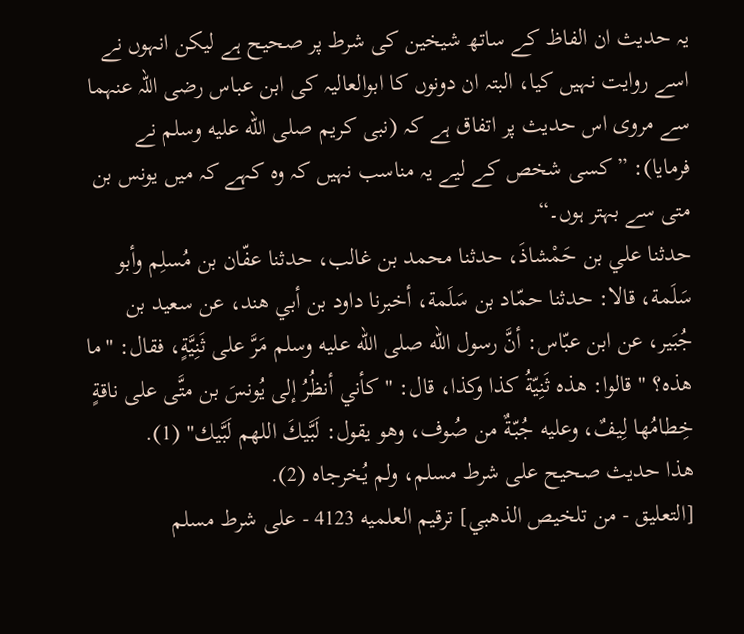یہ حدیث ان الفاظ کے ساتھ شیخین کی شرط پر صحیح ہے لیکن انہوں نے اسے روایت نہیں کیا، البتہ ان دونوں کا ابوالعالیہ کی ابن عباس رضی اللہ عنہما سے مروی اس حدیث پر اتفاق ہے کہ (نبی کریم صلى الله عليه وسلم نے فرمایا): ”کسی شخص کے لیے یہ مناسب نہیں کہ وہ کہے کہ میں یونس بن متی سے بہتر ہوں۔“
حدثنا علي بن حَمْشاذَ، حدثنا محمد بن غالب، حدثنا عفّان بن مُسلِم وأبو سَلَمة، قالا: حدثنا حمّاد بن سَلَمة، أخبرنا داود بن أبي هند، عن سعيد بن جُبَير، عن ابن عبّاس: أنَّ رسول الله صلى الله عليه وسلم مَرَّ على ثَنِيَّةٍ، فقال: "ما هذه؟ " قالوا: هذه ثَنِيّةُ كذا وكذا، قال: "كأني أنظُرُ إلى يُونسَ بن متَّى على ناقةٍ خِطامُها لِيفٌ، وعليه جُبّةٌ من صُوف، وهو يقول: لَبَّيكَ اللهم لَبَّيك" (1).
هذا حديث صحيح على شرط مسلم، ولم يُخرجاه (2).
[التعليق - من تلخيص الذهبي] ترقيم العلميه 4123 - على شرط مسلم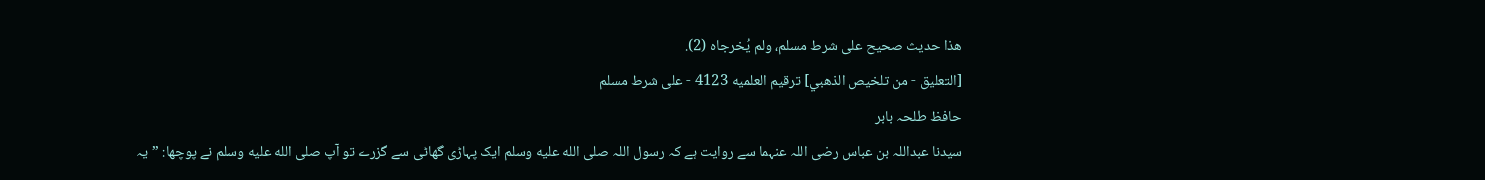هذا حديث صحيح على شرط مسلم، ولم يُخرجاه (2).
[التعليق - من تلخيص الذهبي] ترقيم العلميه 4123 - على شرط مسلم
حافظ طلحہ بابر
سیدنا عبداللہ بن عباس رضی اللہ عنہما سے روایت ہے کہ رسول اللہ صلى الله عليه وسلم ایک پہاڑی گھاٹی سے گزرے تو آپ صلى الله عليه وسلم نے پوچھا: ”یہ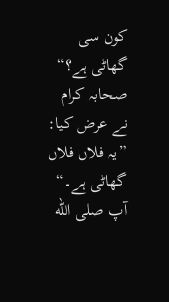کون سی گھاٹی ہے؟“ صحابہ کرام نے عرض کیا: ”یہ فلاں فلاں گھاٹی ہے۔“ آپ صلى الله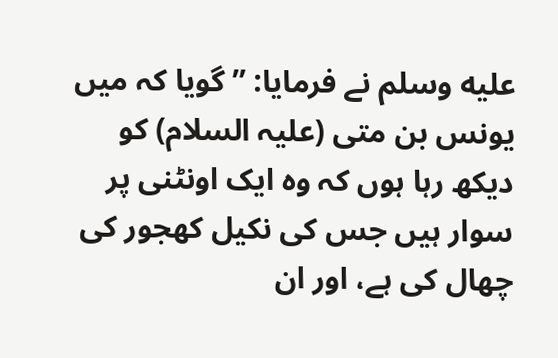عليه وسلم نے فرمایا: ”گویا کہ میں یونس بن متی (علیہ السلام) کو دیکھ رہا ہوں کہ وہ ایک اونٹنی پر سوار ہیں جس کی نکیل کھجور کی چھال کی ہے، اور ان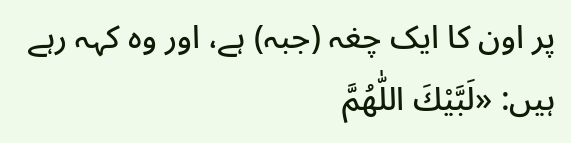پر اون کا ایک چغہ (جبہ) ہے، اور وہ کہہ رہے ہیں: «لَبَّيْكَ اللّٰهُمَّ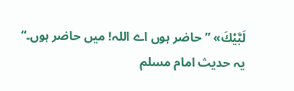لَبَّيْكَ» ”حاضر ہوں اے اللہ! میں حاضر ہوں۔“
یہ حدیث امام مسلم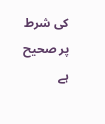کی شرط پر صحیح ہے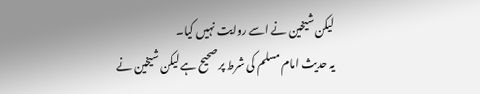لیکن شیخین نے اسے روایت نہیں کیا۔
یہ حدیث امام مسلم کی شرط پر صحیح ہے لیکن شیخین نے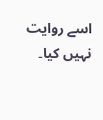اسے روایت نہیں کیا۔